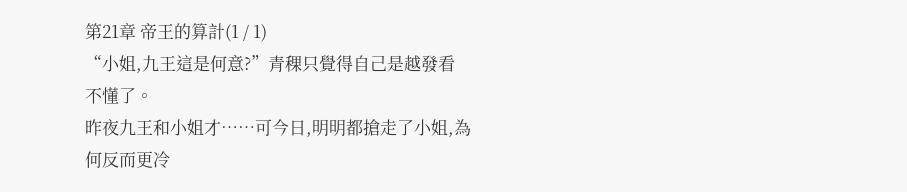第21章 帝王的算計(1 / 1)
“小姐,九王這是何意?”青稞只覺得自己是越發看不懂了。
昨夜九王和小姐才……可今日,明明都搶走了小姐,為何反而更冷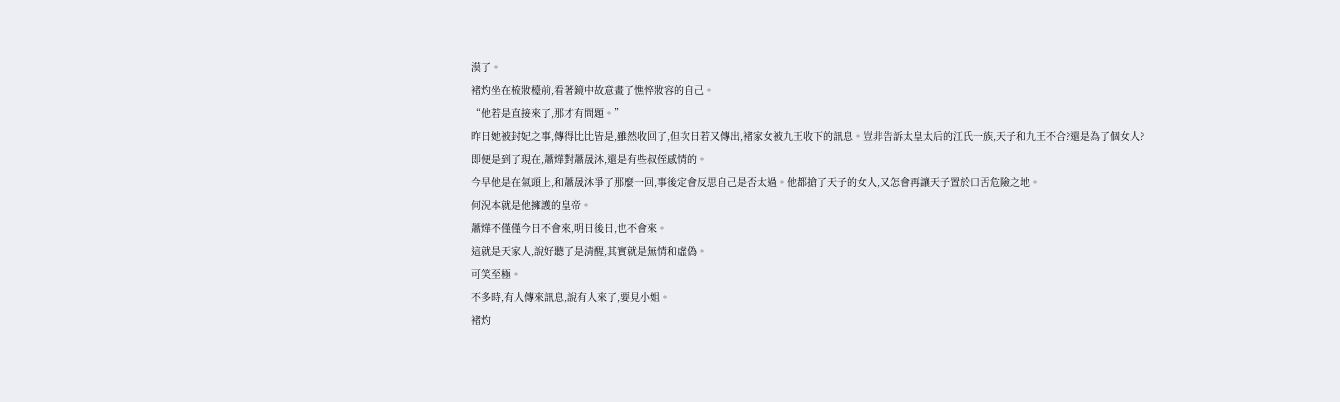漠了。
褚灼坐在梳妝檯前,看著鏡中故意畫了憔悴妝容的自己。
“他若是直接來了,那才有問題。”
昨日她被封妃之事,傳得比比皆是,雖然收回了,但次日若又傳出,褚家女被九王收下的訊息。豈非告訴太皇太后的江氏一族,天子和九王不合?還是為了個女人?
即便是到了現在,蕭燁對蕭晟沐,還是有些叔侄感情的。
今早他是在氣頭上,和蕭晟沐爭了那麼一回,事後定會反思自己是否太過。他都搶了天子的女人,又怎會再讓天子置於口舌危險之地。
何況本就是他擁護的皇帝。
蕭燁不僅僅今日不會來,明日後日,也不會來。
這就是天家人,說好聽了是清醒,其實就是無情和虛偽。
可笑至極。
不多時,有人傳來訊息,說有人來了,要見小姐。
褚灼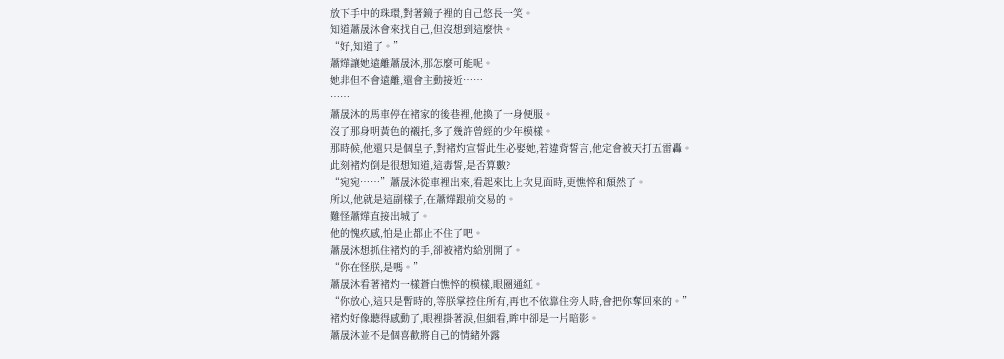放下手中的珠環,對著鏡子裡的自己悠長一笑。
知道蕭晟沐會來找自己,但沒想到這麼快。
“好,知道了。”
蕭燁讓她遠離蕭晟沐,那怎麼可能呢。
她非但不會遠離,還會主動接近……
……
蕭晟沐的馬車停在褚家的後巷裡,他換了一身便服。
沒了那身明黃色的襯托,多了幾許曾經的少年模樣。
那時候,他還只是個皇子,對褚灼宣誓此生必娶她,若違背誓言,他定會被天打五雷轟。
此刻褚灼倒是很想知道,這毒誓,是否算數?
“宛宛……”蕭晟沐從車裡出來,看起來比上次見面時,更憔悴和頹然了。
所以,他就是這副樣子,在蕭燁跟前交易的。
難怪蕭燁直接出城了。
他的愧疚感,怕是止都止不住了吧。
蕭晟沐想抓住褚灼的手,卻被褚灼給別開了。
“你在怪朕,是嗎。”
蕭晟沐看著褚灼一樣蒼白憔悴的模樣,眼圈通紅。
“你放心,這只是暫時的,等朕掌控住所有,再也不依靠住旁人時,會把你奪回來的。”
褚灼好像聽得感動了,眼裡掛著淚,但細看,眸中卻是一片暗影。
蕭晟沐並不是個喜歡將自己的情緒外露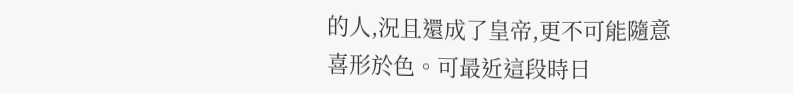的人,況且還成了皇帝,更不可能隨意喜形於色。可最近這段時日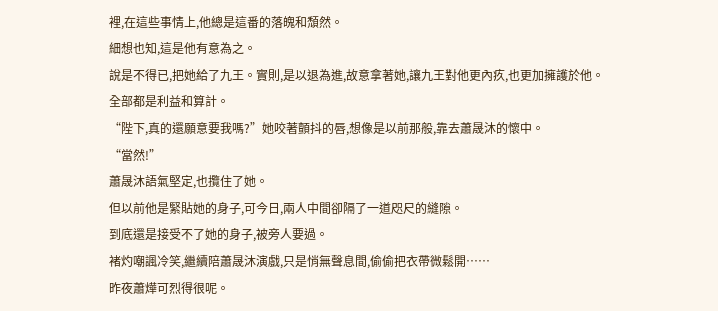裡,在這些事情上,他總是這番的落魄和頹然。
細想也知,這是他有意為之。
說是不得已,把她給了九王。實則,是以退為進,故意拿著她,讓九王對他更內疚,也更加擁護於他。
全部都是利益和算計。
“陛下,真的還願意要我嗎?”她咬著顫抖的唇,想像是以前那般,靠去蕭晟沐的懷中。
“當然!”
蕭晟沐語氣堅定,也攬住了她。
但以前他是緊貼她的身子,可今日,兩人中間卻隔了一道咫尺的縫隙。
到底還是接受不了她的身子,被旁人要過。
褚灼嘲諷冷笑,繼續陪蕭晟沐演戲,只是悄無聲息間,偷偷把衣帶微鬆開……
昨夜蕭燁可烈得很呢。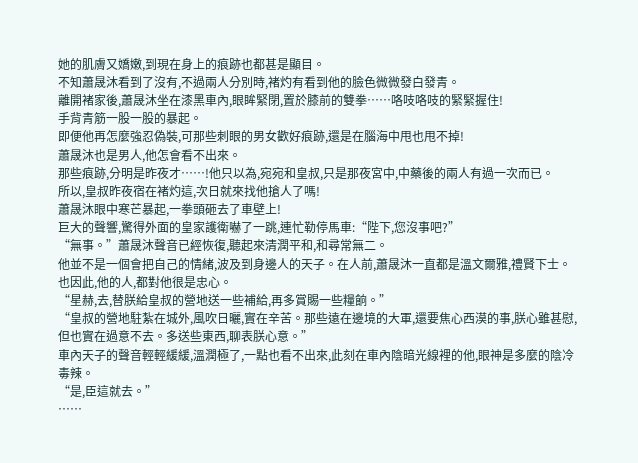她的肌膚又嬌嫩,到現在身上的痕跡也都甚是顯目。
不知蕭晟沐看到了沒有,不過兩人分別時,褚灼有看到他的臉色微微發白發青。
離開褚家後,蕭晟沐坐在漆黑車內,眼眸緊閉,置於膝前的雙拳……咯吱咯吱的緊緊握住!
手背青筋一股一股的暴起。
即便他再怎麼強忍偽裝,可那些刺眼的男女歡好痕跡,還是在腦海中甩也甩不掉!
蕭晟沐也是男人,他怎會看不出來。
那些痕跡,分明是昨夜才……!他只以為,宛宛和皇叔,只是那夜宮中,中藥後的兩人有過一次而已。
所以,皇叔昨夜宿在褚灼這,次日就來找他搶人了嗎!
蕭晟沐眼中寒芒暴起,一拳頭砸去了車壁上!
巨大的聲響,驚得外面的皇家護衛嚇了一跳,連忙勒停馬車:“陛下,您沒事吧?”
“無事。”蕭晟沐聲音已經恢復,聽起來清潤平和,和尋常無二。
他並不是一個會把自己的情緒,波及到身邊人的天子。在人前,蕭晟沐一直都是溫文爾雅,禮賢下士。
也因此,他的人,都對他很是忠心。
“星赫,去,替朕給皇叔的營地送一些補給,再多賞賜一些糧餉。”
“皇叔的營地駐紮在城外,風吹日曬,實在辛苦。那些遠在邊境的大軍,還要焦心西漠的事,朕心雖甚慰,但也實在過意不去。多送些東西,聊表朕心意。”
車內天子的聲音輕輕緩緩,溫潤極了,一點也看不出來,此刻在車內陰暗光線裡的他,眼神是多麼的陰冷毒辣。
“是,臣這就去。”
……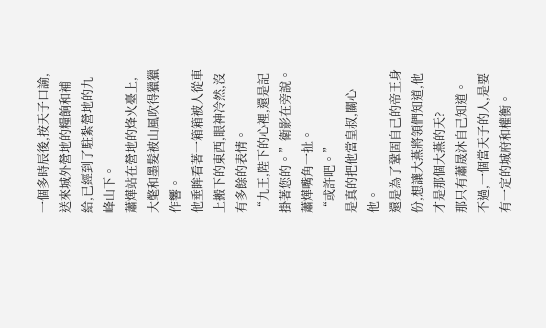一個多時辰後,按天子口諭,送來城外營地的糧餉和補給,已經到了駐紮營地的九峰山下。
蕭燁站在營地的烽火臺上,大氅和墨髮被山風吹得獵獵作響。
他垂眸看著一箱箱被人從車上搬下的東西,眼神冷然,沒有多餘的表情。
“九王,陛下的心裡,還是記掛著您的。”衛影在旁說。
蕭燁嘴角一扯。
“或許吧。”
是真的把他當皇叔,關心他。
還是為了鞏固自己的帝王身份,想讓大燕將領們知道,他才是那個大燕的天?
那只有蕭晟沐自己知道。
不過,一個當天子的人,是要有一定的城府和權衡。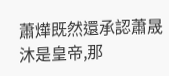蕭燁既然還承認蕭晟沐是皇帝,那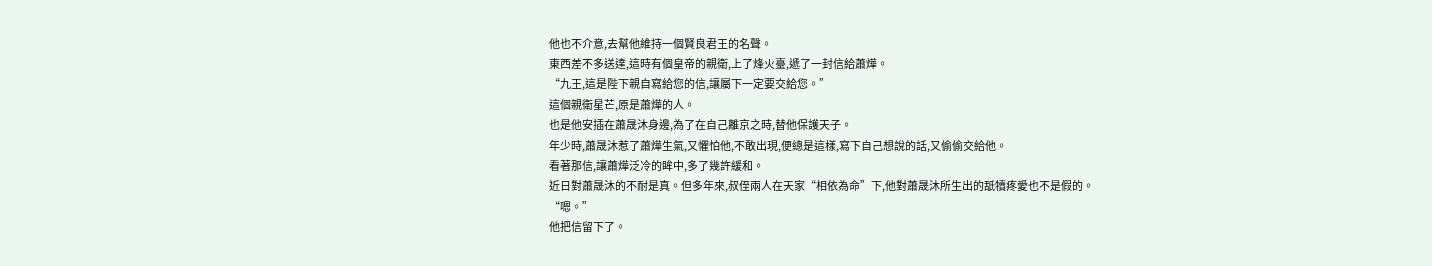他也不介意,去幫他維持一個賢良君王的名聲。
東西差不多送達,這時有個皇帝的親衛,上了烽火臺,遞了一封信給蕭燁。
“九王,這是陛下親自寫給您的信,讓屬下一定要交給您。”
這個親衛星芒,原是蕭燁的人。
也是他安插在蕭晟沐身邊,為了在自己離京之時,替他保護天子。
年少時,蕭晟沐惹了蕭燁生氣,又懼怕他,不敢出現,便總是這樣,寫下自己想說的話,又偷偷交給他。
看著那信,讓蕭燁泛冷的眸中,多了幾許緩和。
近日對蕭晟沐的不耐是真。但多年來,叔侄兩人在天家“相依為命”下,他對蕭晟沐所生出的舐犢疼愛也不是假的。
“嗯。”
他把信留下了。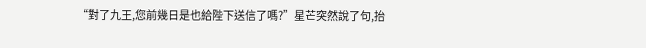“對了九王,您前幾日是也給陛下送信了嗎?”星芒突然說了句,抬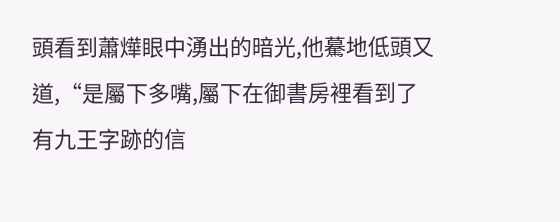頭看到蕭燁眼中湧出的暗光,他驀地低頭又道,“是屬下多嘴,屬下在御書房裡看到了有九王字跡的信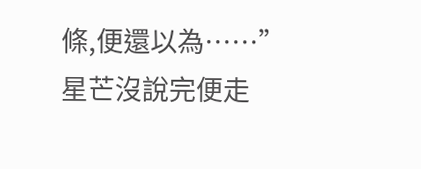條,便還以為……”
星芒沒說完便走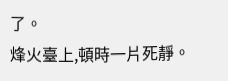了。
烽火臺上,頓時一片死靜。